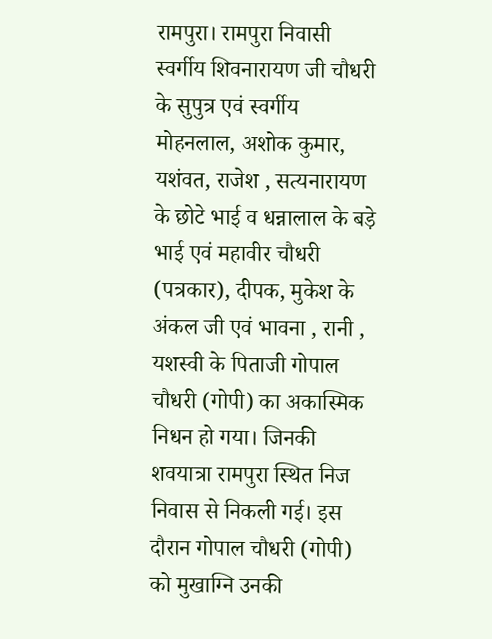रामपुरा। रामपुरा निवासी स्वर्गीय शिवनारायण जी चौधरी के सुपुत्र एवं स्वर्गीय मोहनलाल, अशोक कुमार, यशंवत, राजेश , सत्यनारायण के छोटे भाई व धन्नालाल के बड़े भाई एवं महावीर चौधरी (पत्रकार), दीपक, मुकेश के अंकल जी एवं भावना , रानी , यशस्वी के पिताजी गोपाल चौधरी (गोपी) का अकास्मिक निधन हो गया। जिनकी शवयात्रा रामपुरा स्थित निज निवास से निकली गई। इस दौरान गोपाल चौधरी (गोपी) को मुखाग्नि उनकी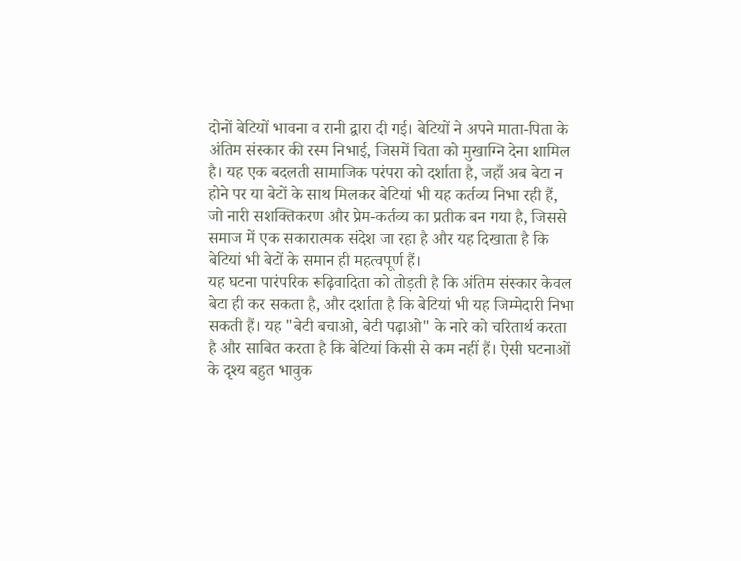दोनों बेटियों भावना व रानी द्वारा दी गई। बेटियों ने अपने माता-पिता के अंतिम संस्कार की रस्म निभाई, जिसमें चिता को मुखाग्नि देना शामिल है। यह एक बदलती सामाजिक परंपरा को दर्शाता है, जहाँ अब बेटा न होने पर या बेटों के साथ मिलकर बेटियां भी यह कर्तव्य निभा रही हैं, जो नारी सशक्तिकरण और प्रेम-कर्तव्य का प्रतीक बन गया है, जिससे समाज में एक सकारात्मक संदेश जा रहा है और यह दिखाता है कि बेटियां भी बेटों के समान ही महत्वपूर्ण हैं।
यह घटना पारंपरिक रूढ़िवादिता को तोड़ती है कि अंतिम संस्कार केवल बेटा ही कर सकता है, और दर्शाता है कि बेटियां भी यह जिम्मेदारी निभा सकती हैं। यह "बेटी बचाओ, बेटी पढ़ाओ" के नारे को चरितार्थ करता है और साबित करता है कि बेटियां किसी से कम नहीं हैं। ऐसी घटनाओं के दृश्य बहुत भावुक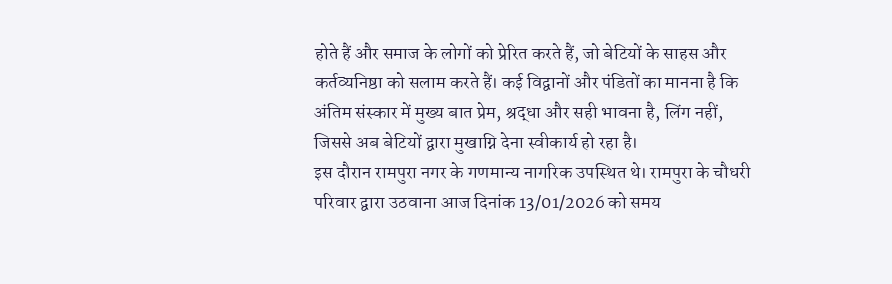होते हैं और समाज के लोगों को प्रेरित करते हैं, जो बेटियों के साहस और कर्तव्यनिष्ठा को सलाम करते हैं। कई विद्वानों और पंडितों का मानना है कि अंतिम संस्कार में मुख्य बात प्रेम, श्रद्धा और सही भावना है, लिंग नहीं, जिससे अब बेटियों द्वारा मुखाग्नि देना स्वीकार्य हो रहा है।
इस दौरान रामपुरा नगर के गणमान्य नागरिक उपस्थित थे। रामपुरा के चौधरी परिवार द्वारा उठवाना आज दिनांक 13/01/2026 को समय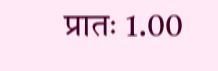प्रातः 1.00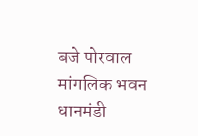बजे पोरवाल मांगलिक भवन धानमंडी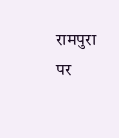रामपुरा पर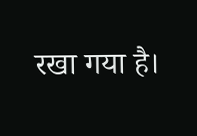रखा गया है।